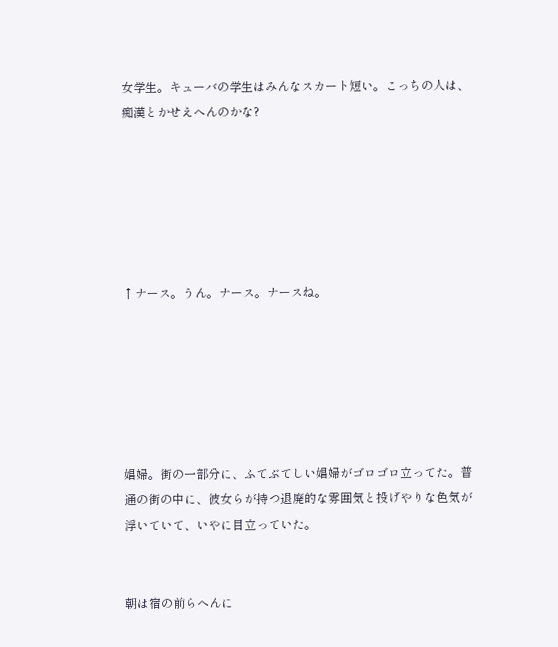女学生。キューバの学生はみんなスカート短い。こっちの人は、痴漢とかせえへんのかな?






↑ナース。うん。ナース。ナースね。






娼婦。街の一部分に、ふてぶてしい娼婦がゴロゴロ立ってた。普通の街の中に、彼女らが持つ退廃的な雰囲気と投げやりな色気が浮いていて、いやに目立っていた。


朝は宿の前らへんに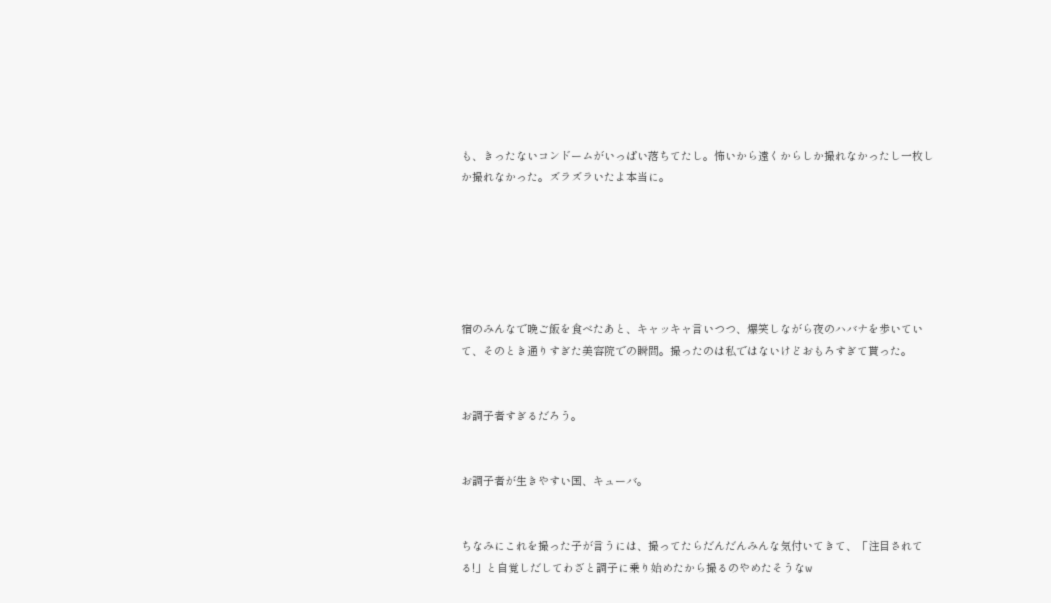も、きったないコンドームがいっぱい落ちてたし。怖いから遠くからしか撮れなかったし一枚しか撮れなかった。ズラズラいたよ本当に。






宿のみんなで晩ご飯を食べたあと、キャッキャ言いつつ、爆笑しながら夜のハバナを歩いていて、そのとき通りすぎた美容院での瞬間。撮ったのは私ではないけどおもろすぎて貰った。


お調子者すぎるだろう。


お調子者が生きやすい国、キューバ。


ちなみにこれを撮った子が言うには、撮ってたらだんだんみんな気付いてきて、「注目されてる!」と自覚しだしてわざと調子に乗り始めたから撮るのやめたそうなw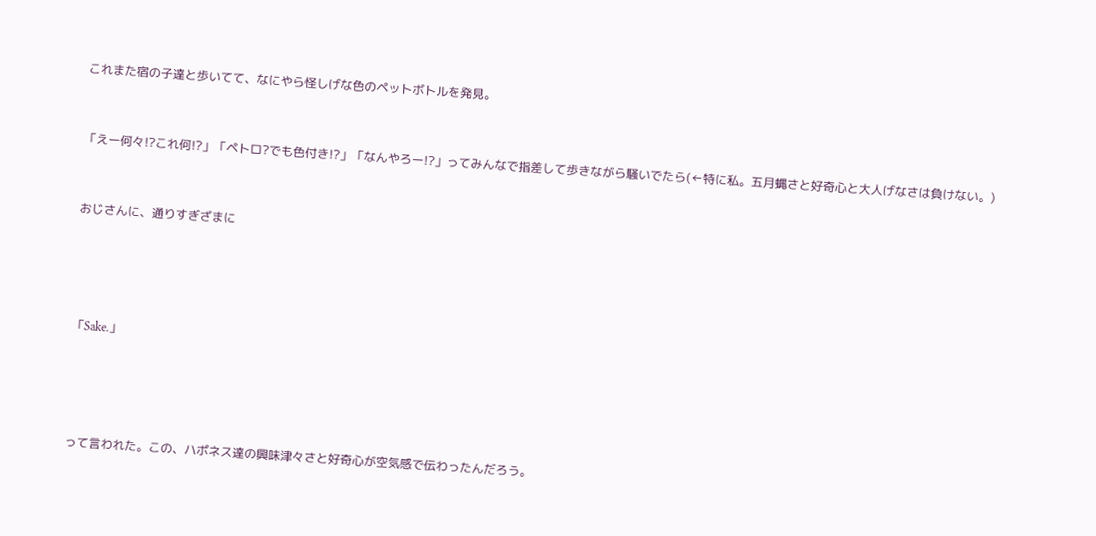これまた宿の子達と歩いてて、なにやら怪しげな色のペットボトルを発見。


「えー何々!?これ何!?」「ペトロ?でも色付き!?」「なんやろー!?」ってみんなで指差して歩きながら騒いでたら(←特に私。五月蝿さと好奇心と大人げなさは負けない。)


おじさんに、通りすぎざまに




「Sake.」




って言われた。この、ハポネス達の興味津々さと好奇心が空気感で伝わったんだろう。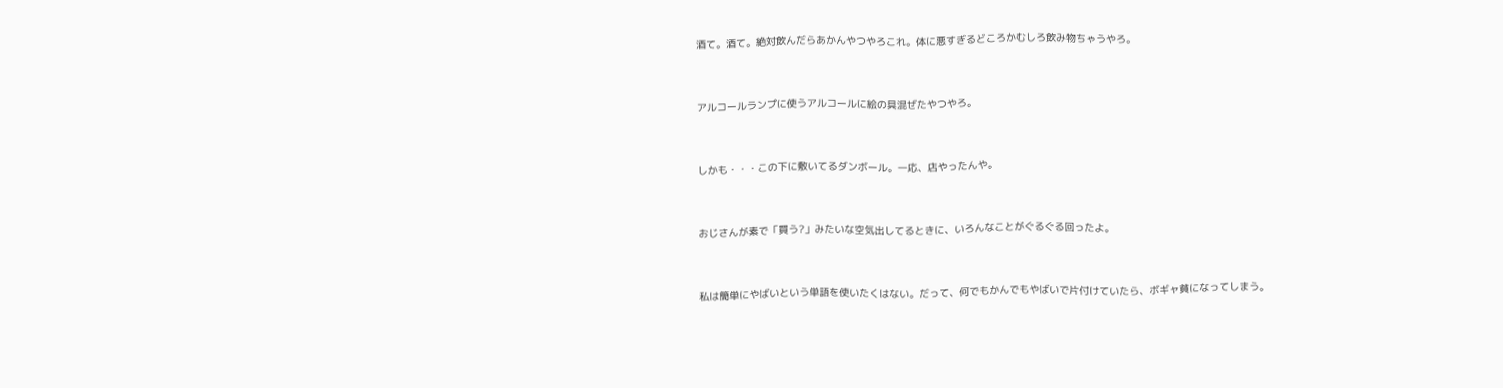酒て。酒て。絶対飲んだらあかんやつやろこれ。体に悪すぎるどころかむしろ飲み物ちゃうやろ。


アルコールランプに使うアルコールに絵の具混ぜたやつやろ。


しかも・・・この下に敷いてるダンボール。一応、店やったんや。


おじさんが素で「買う?」みたいな空気出してるときに、いろんなことがぐるぐる回ったよ。


私は簡単にやばいという単語を使いたくはない。だって、何でもかんでもやばいで片付けていたら、ボギャ貧になってしまう。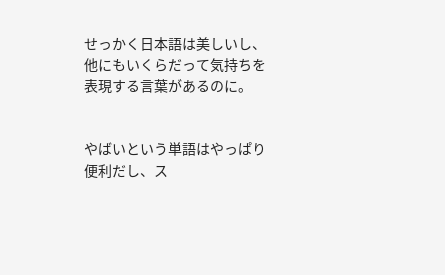せっかく日本語は美しいし、他にもいくらだって気持ちを表現する言葉があるのに。


やばいという単語はやっぱり便利だし、ス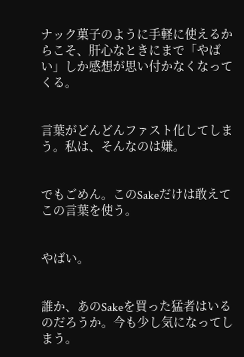ナック菓子のように手軽に使えるからこそ、肝心なときにまで「やばい」しか感想が思い付かなくなってくる。


言葉がどんどんファスト化してしまう。私は、そんなのは嫌。


でもごめん。このSakeだけは敢えてこの言葉を使う。


やばい。


誰か、あのSakeを買った猛者はいるのだろうか。今も少し気になってしまう。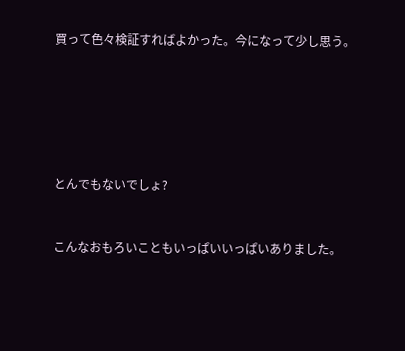買って色々検証すればよかった。今になって少し思う。






とんでもないでしょ?


こんなおもろいこともいっぱいいっぱいありました。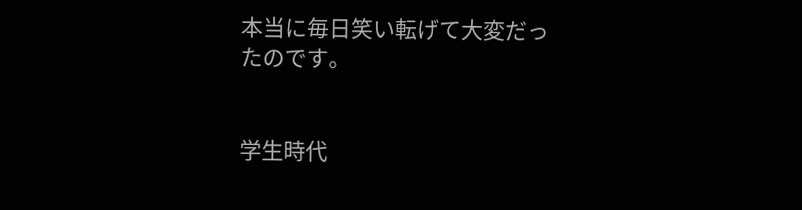本当に毎日笑い転げて大変だったのです。


学生時代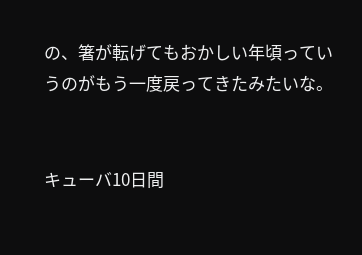の、箸が転げてもおかしい年頃っていうのがもう一度戻ってきたみたいな。


キューバ10日間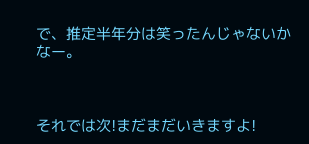で、推定半年分は笑ったんじゃないかなー。



それでは次!まだまだいきますよ!